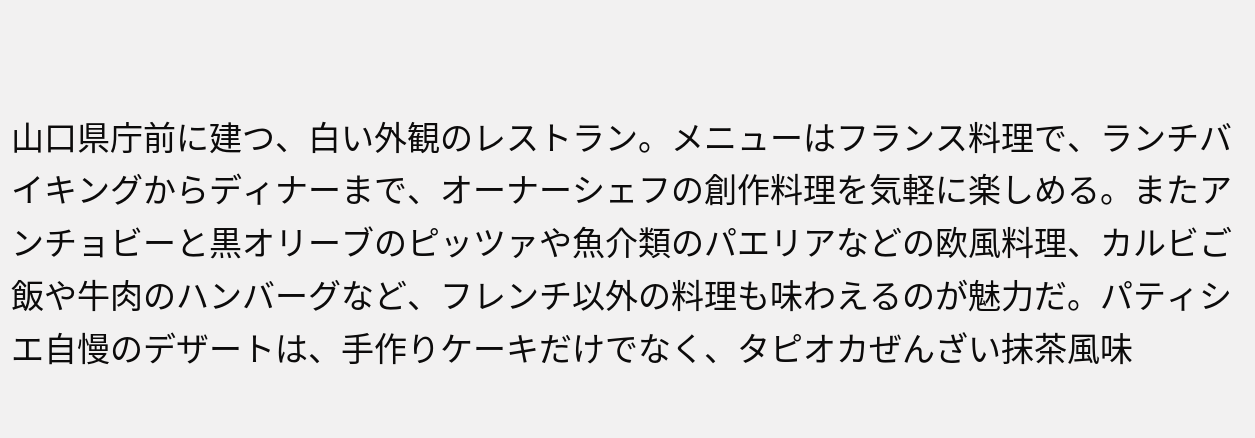山口県庁前に建つ、白い外観のレストラン。メニューはフランス料理で、ランチバイキングからディナーまで、オーナーシェフの創作料理を気軽に楽しめる。またアンチョビーと黒オリーブのピッツァや魚介類のパエリアなどの欧風料理、カルビご飯や牛肉のハンバーグなど、フレンチ以外の料理も味わえるのが魅力だ。パティシエ自慢のデザートは、手作りケーキだけでなく、タピオカぜんざい抹茶風味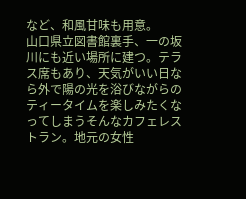など、和風甘味も用意。
山口県立図書館裏手、一の坂川にも近い場所に建つ。テラス席もあり、天気がいい日なら外で陽の光を浴びながらのティータイムを楽しみたくなってしまうそんなカフェレストラン。地元の女性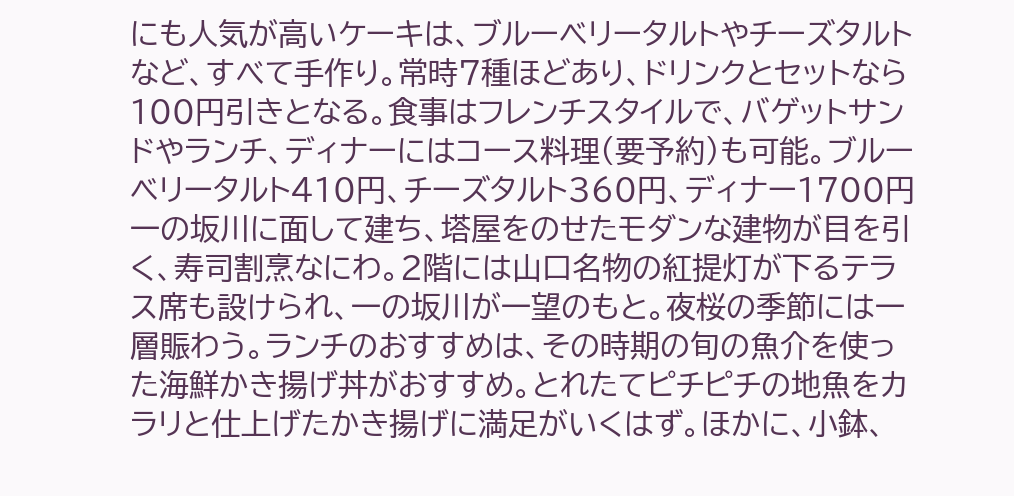にも人気が高いケーキは、ブルーベリータルトやチーズタルトなど、すべて手作り。常時7種ほどあり、ドリンクとセットなら100円引きとなる。食事はフレンチスタイルで、バゲットサンドやランチ、ディナーにはコース料理(要予約)も可能。ブルーベリータルト410円、チーズタルト360円、ディナー1700円
一の坂川に面して建ち、塔屋をのせたモダンな建物が目を引く、寿司割烹なにわ。2階には山口名物の紅提灯が下るテラス席も設けられ、一の坂川が一望のもと。夜桜の季節には一層賑わう。ランチのおすすめは、その時期の旬の魚介を使った海鮮かき揚げ丼がおすすめ。とれたてピチピチの地魚をカラリと仕上げたかき揚げに満足がいくはず。ほかに、小鉢、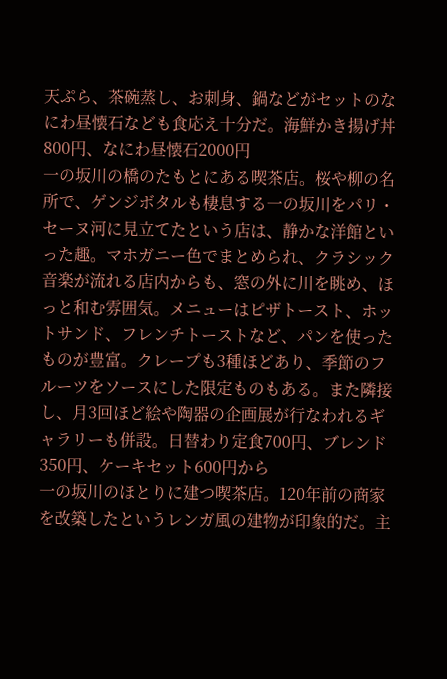天ぷら、茶碗蒸し、お刺身、鍋などがセットのなにわ昼懐石なども食応え十分だ。海鮮かき揚げ丼800円、なにわ昼懐石2000円
一の坂川の橋のたもとにある喫茶店。桜や柳の名所で、ゲンジボタルも棲息する一の坂川をパリ・セーヌ河に見立てたという店は、静かな洋館といった趣。マホガニー色でまとめられ、クラシック音楽が流れる店内からも、窓の外に川を眺め、ほっと和む雰囲気。メニューはピザトースト、ホットサンド、フレンチトーストなど、パンを使ったものが豊富。クレープも3種ほどあり、季節のフルーツをソースにした限定ものもある。また隣接し、月3回ほど絵や陶器の企画展が行なわれるギャラリーも併設。日替わり定食700円、ブレンド350円、ケーキセット600円から
一の坂川のほとりに建つ喫茶店。120年前の商家を改築したというレンガ風の建物が印象的だ。主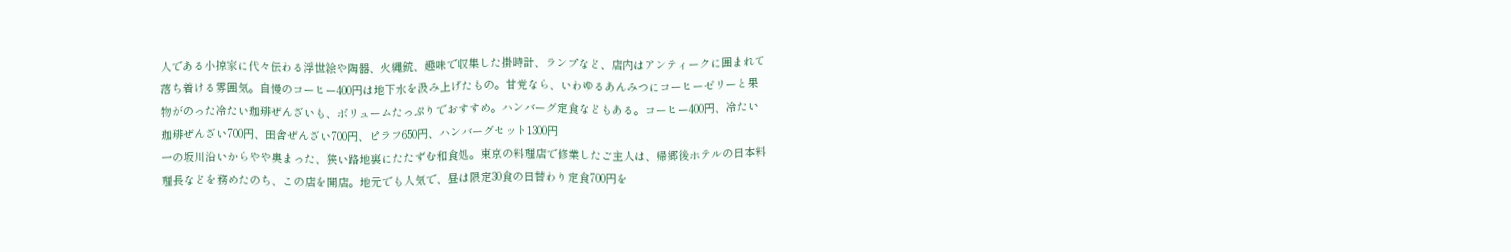人である小掠家に代々伝わる浮世絵や陶器、火縄銃、趣味で収集した掛時計、ランプなど、店内はアンティークに囲まれて落ち着ける雰囲気。自慢のコーヒー400円は地下水を汲み上げたもの。甘党なら、いわゆるあんみつにコーヒーゼリーと果物がのった冷たい珈琲ぜんざいも、ボリュームたっぷりでおすすめ。ハンバーグ定食などもある。コーヒー400円、冷たい珈琲ぜんざい700円、田舎ぜんざい700円、ピラフ650円、ハンバーグセット1300円
一の坂川沿いからやや奥まった、狭い路地裏にたたずむ和食処。東京の料理店で修業したご主人は、帰郷後ホテルの日本料理長などを務めたのち、この店を開店。地元でも人気で、昼は限定30食の日替わり定食700円を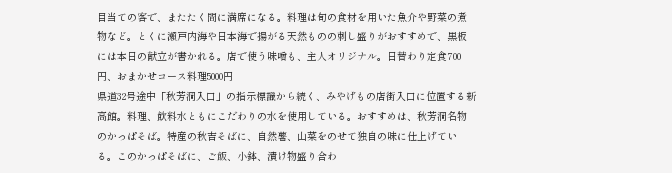目当ての客で、またたく間に満席になる。料理は旬の食材を用いた魚介や野菜の煮物など。とくに瀬戸内海や日本海で揚がる天然ものの刺し盛りがおすすめで、黒板には本日の献立が書かれる。店で使う味噌も、主人オリジナル。日替わり定食700円、おまかせコース料理5000円
県道32号途中「秋芳洞入口」の指示標識から続く、みやげもの店街入口に位置する新高館。料理、飲料水ともにこだわりの水を使用している。おすすめは、秋芳洞名物のかっぱそば。特産の秋吉そばに、自然薯、山菜をのせて独自の味に仕上げている。このかっぱそばに、ご飯、小鉢、漬け物盛り合わ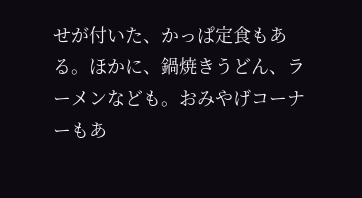せが付いた、かっぱ定食もある。ほかに、鍋焼きうどん、ラーメンなども。おみやげコーナーもあ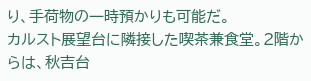り、手荷物の一時預かりも可能だ。
カルスト展望台に隣接した喫茶兼食堂。2階からは、秋吉台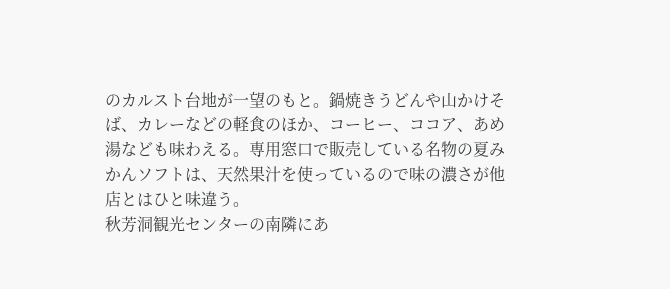のカルスト台地が一望のもと。鍋焼きうどんや山かけそば、カレーなどの軽食のほか、コーヒー、ココア、あめ湯なども味わえる。専用窓口で販売している名物の夏みかんソフトは、天然果汁を使っているので味の濃さが他店とはひと味違う。
秋芳洞観光センターの南隣にあ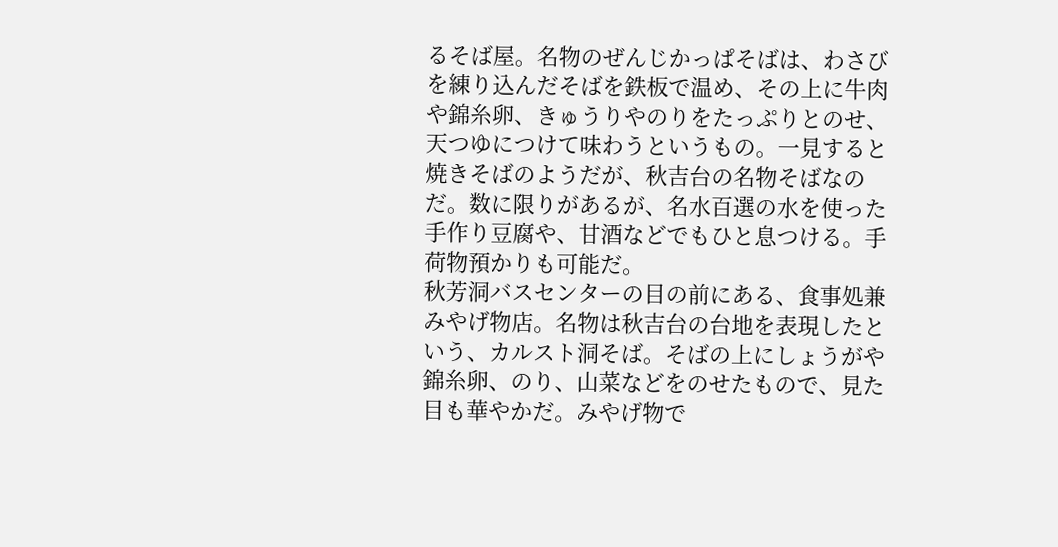るそば屋。名物のぜんじかっぱそばは、わさびを練り込んだそばを鉄板で温め、その上に牛肉や錦糸卵、きゅうりやのりをたっぷりとのせ、天つゆにつけて味わうというもの。一見すると焼きそばのようだが、秋吉台の名物そばなのだ。数に限りがあるが、名水百選の水を使った手作り豆腐や、甘酒などでもひと息つける。手荷物預かりも可能だ。
秋芳洞バスセンターの目の前にある、食事処兼みやげ物店。名物は秋吉台の台地を表現したという、カルスト洞そば。そばの上にしょうがや錦糸卵、のり、山菜などをのせたもので、見た目も華やかだ。みやげ物で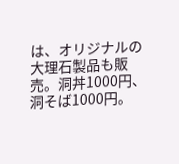は、オリジナルの大理石製品も販売。洞丼1000円、洞そば1000円。